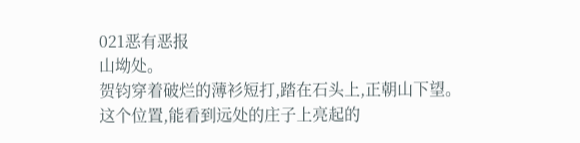021恶有恶报
山坳处。
贺钧穿着破烂的薄衫短打,踏在石头上,正朝山下望。
这个位置,能看到远处的庄子上亮起的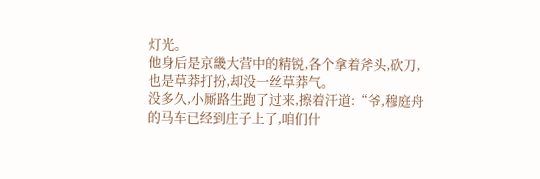灯光。
他身后是京畿大营中的精锐,各个拿着斧头,砍刀,也是草莽打扮,却没一丝草莽气。
没多久,小厮路生跑了过来,擦着汗道:“爷,穆庭舟的马车已经到庄子上了,咱们什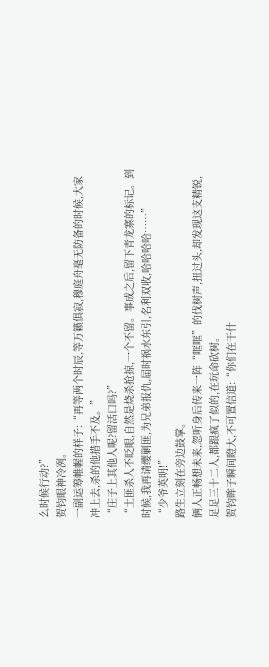么时候行动?”
贺钧眼神冷冽。
一副运筹帷幄的样子:“再等两个时辰,等万籁俱寂,穆庭舟毫无防备的时候,大家冲上去,杀的他措手不及。”
“庄子上其他人呢?留活口吗?”
“土匪杀人不眨眼,自然是烧杀抢掠,一个不留。事成之后,留下青龙寨的标记。到时候,我再请缨剿匪,为兄弟报仇,届时祸水东引,名利双收,哈哈哈哈……”
“少爷英明!”
路生立刻在旁边鼓掌。
俩人正畅想未来,忽听身后传来一阵“哐哐”的伐树声,扭过头,却发现这支精锐,足足三十二人,都跟疯了似的,在玩命砍树。
贺钧眸子瞬间瞪大,不可置信道:“你们在干什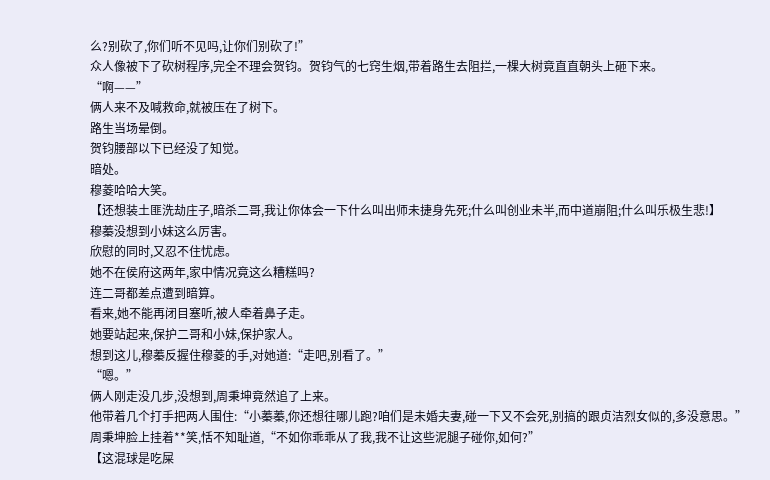么?别砍了,你们听不见吗,让你们别砍了!”
众人像被下了砍树程序,完全不理会贺钧。贺钧气的七窍生烟,带着路生去阻拦,一棵大树竟直直朝头上砸下来。
“啊——”
俩人来不及喊救命,就被压在了树下。
路生当场晕倒。
贺钧腰部以下已经没了知觉。
暗处。
穆菱哈哈大笑。
【还想装土匪洗劫庄子,暗杀二哥,我让你体会一下什么叫出师未捷身先死;什么叫创业未半,而中道崩阻;什么叫乐极生悲!】
穆蓁没想到小妹这么厉害。
欣慰的同时,又忍不住忧虑。
她不在侯府这两年,家中情况竟这么糟糕吗?
连二哥都差点遭到暗算。
看来,她不能再闭目塞听,被人牵着鼻子走。
她要站起来,保护二哥和小妹,保护家人。
想到这儿,穆蓁反握住穆菱的手,对她道:“走吧,别看了。”
“嗯。”
俩人刚走没几步,没想到,周秉坤竟然追了上来。
他带着几个打手把两人围住:“小蓁蓁,你还想往哪儿跑?咱们是未婚夫妻,碰一下又不会死,别搞的跟贞洁烈女似的,多没意思。”
周秉坤脸上挂着**笑,恬不知耻道,“不如你乖乖从了我,我不让这些泥腿子碰你,如何?”
【这混球是吃屎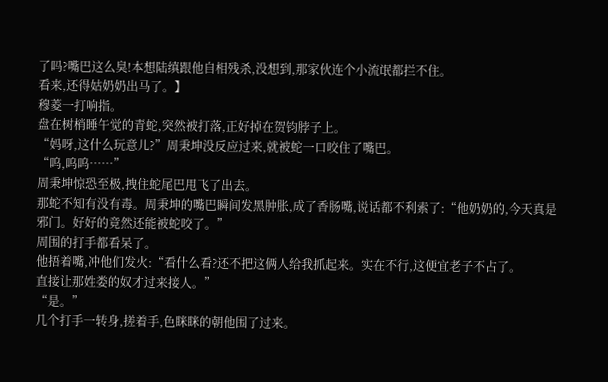了吗?嘴巴这么臭!本想陆缜跟他自相残杀,没想到,那家伙连个小流氓都拦不住。
看来,还得姑奶奶出马了。】
穆菱一打响指。
盘在树梢睡午觉的青蛇,突然被打落,正好掉在贺钧脖子上。
“妈呀,这什么玩意儿?”周秉坤没反应过来,就被蛇一口咬住了嘴巴。
“呜,呜呜……”
周秉坤惊恐至极,拽住蛇尾巴甩飞了出去。
那蛇不知有没有毒。周秉坤的嘴巴瞬间发黑肿胀,成了香肠嘴,说话都不利索了:“他奶奶的,今天真是邪门。好好的竟然还能被蛇咬了。”
周围的打手都看呆了。
他捂着嘴,冲他们发火:“看什么看?还不把这俩人给我抓起来。实在不行,这便宜老子不占了。
直接让那姓娄的奴才过来接人。”
“是。”
几个打手一转身,搓着手,色眯眯的朝他围了过来。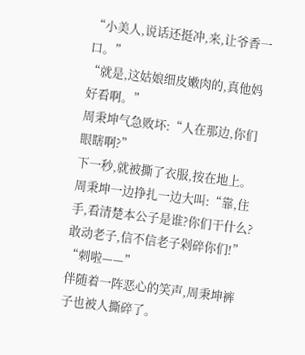“小美人,说话还挺冲,来,让爷香一口。”
“就是,这姑娘细皮嫩肉的,真他妈好看啊。”
周秉坤气急败坏:“人在那边,你们眼瞎啊?”
下一秒,就被撕了衣服,按在地上。
周秉坤一边挣扎一边大叫:“靠,住手,看清楚本公子是谁?你们干什么?敢动老子,信不信老子剁碎你们!”
“刺啦——”
伴随着一阵恶心的笑声,周秉坤裤子也被人撕碎了。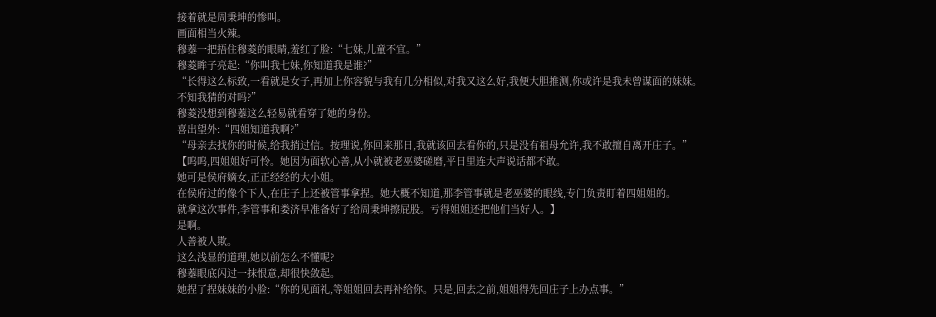接着就是周秉坤的惨叫。
画面相当火辣。
穆蓁一把捂住穆菱的眼睛,羞红了脸:“七妹,儿童不宜。”
穆菱眸子亮起:“你叫我七妹,你知道我是谁?”
“长得这么标致,一看就是女子,再加上你容貌与我有几分相似,对我又这么好,我便大胆推测,你或许是我未曾谋面的妹妹。
不知我猜的对吗?”
穆菱没想到穆蓁这么轻易就看穿了她的身份。
喜出望外:“四姐知道我啊?”
“母亲去找你的时候,给我捎过信。按理说,你回来那日,我就该回去看你的,只是没有祖母允许,我不敢擅自离开庄子。”
【呜呜,四姐姐好可怜。她因为面软心善,从小就被老巫婆磋磨,平日里连大声说话都不敢。
她可是侯府嫡女,正正经经的大小姐。
在侯府过的像个下人,在庄子上还被管事拿捏。她大概不知道,那李管事就是老巫婆的眼线,专门负责盯着四姐姐的。
就拿这次事件,李管事和娄济早准备好了给周秉坤擦屁股。亏得姐姐还把他们当好人。】
是啊。
人善被人欺。
这么浅显的道理,她以前怎么不懂呢?
穆蓁眼底闪过一抹恨意,却很快敛起。
她捏了捏妹妹的小脸:“你的见面礼,等姐姐回去再补给你。只是,回去之前,姐姐得先回庄子上办点事。”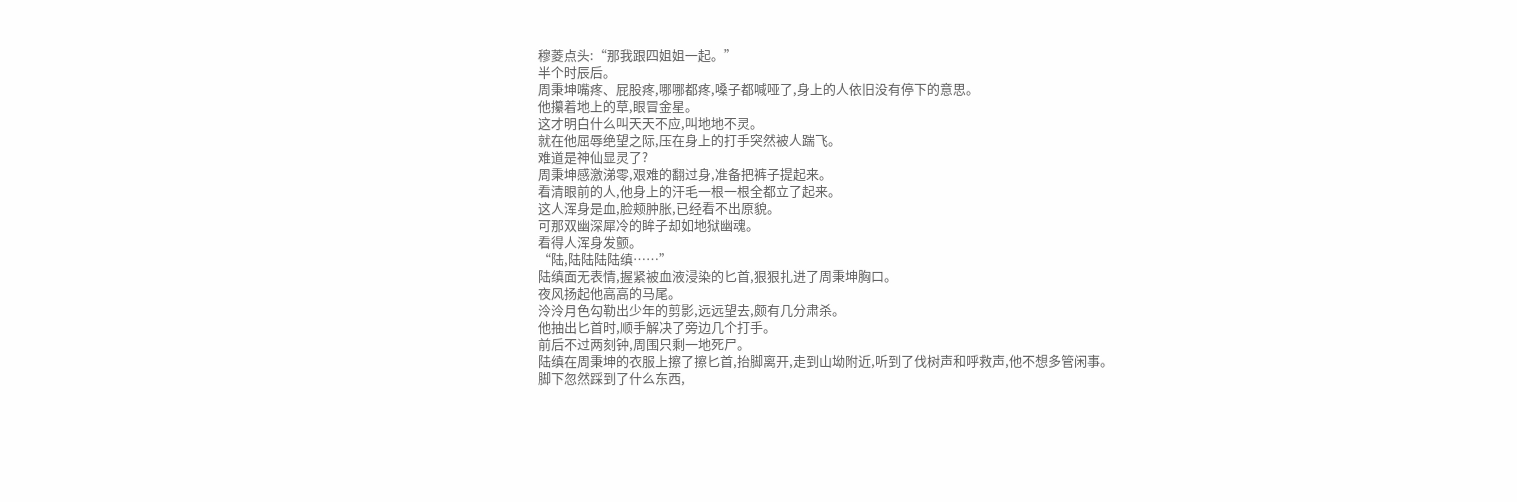穆菱点头:“那我跟四姐姐一起。”
半个时辰后。
周秉坤嘴疼、屁股疼,哪哪都疼,嗓子都喊哑了,身上的人依旧没有停下的意思。
他攥着地上的草,眼冒金星。
这才明白什么叫天天不应,叫地地不灵。
就在他屈辱绝望之际,压在身上的打手突然被人踹飞。
难道是神仙显灵了?
周秉坤感激涕零,艰难的翻过身,准备把裤子提起来。
看清眼前的人,他身上的汗毛一根一根全都立了起来。
这人浑身是血,脸颊肿胀,已经看不出原貌。
可那双幽深犀冷的眸子却如地狱幽魂。
看得人浑身发颤。
“陆,陆陆陆陆缜……”
陆缜面无表情,握紧被血液浸染的匕首,狠狠扎进了周秉坤胸口。
夜风扬起他高高的马尾。
泠泠月色勾勒出少年的剪影,远远望去,颇有几分肃杀。
他抽出匕首时,顺手解决了旁边几个打手。
前后不过两刻钟,周围只剩一地死尸。
陆缜在周秉坤的衣服上擦了擦匕首,抬脚离开,走到山坳附近,听到了伐树声和呼救声,他不想多管闲事。
脚下忽然踩到了什么东西,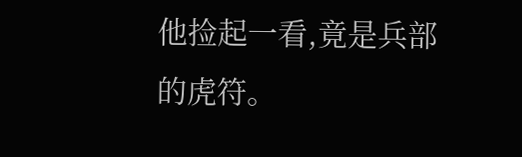他捡起一看,竟是兵部的虎符。